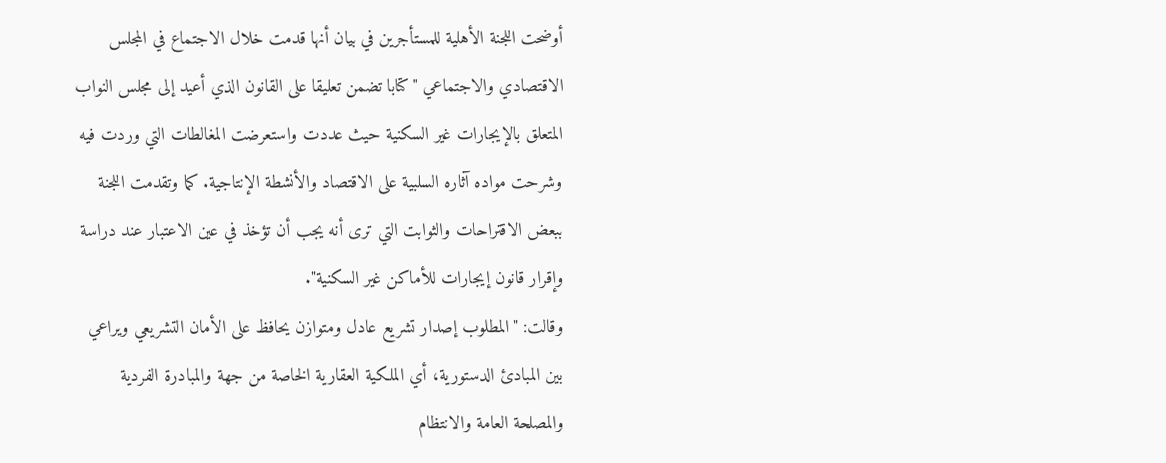أوضحت اللجنة الأهلية للمستأجرين في بيان أنها قدمت خلال الاجتماع في المجلس الاقتصادي والاجتماعي "كتابا تضمن تعليقا على القانون الذي أعيد إلى مجلس النواب المتعلق بالإيجارات غير السكنية حيث عددت واستعرضت المغالطات التي وردت فيه وشرحت مواده آثاره السلبية على الاقتصاد والأنشطة الإنتاجية. كما وتقدمت اللجنة ببعض الاقتراحات والثوابت التي ترى أنه يجب أن تؤخذ في عين الاعتبار عند دراسة وإقرار قانون إيجارات للأماكن غير السكنية".
وقالت: "المطلوب إصدار تشريع عادل ومتوازن يحافظ على الأمان التشريعي ويراعي بين المبادئ الدستورية، أي الملكية العقارية الخاصة من جهة والمبادرة الفردية والمصلحة العامة والانتظام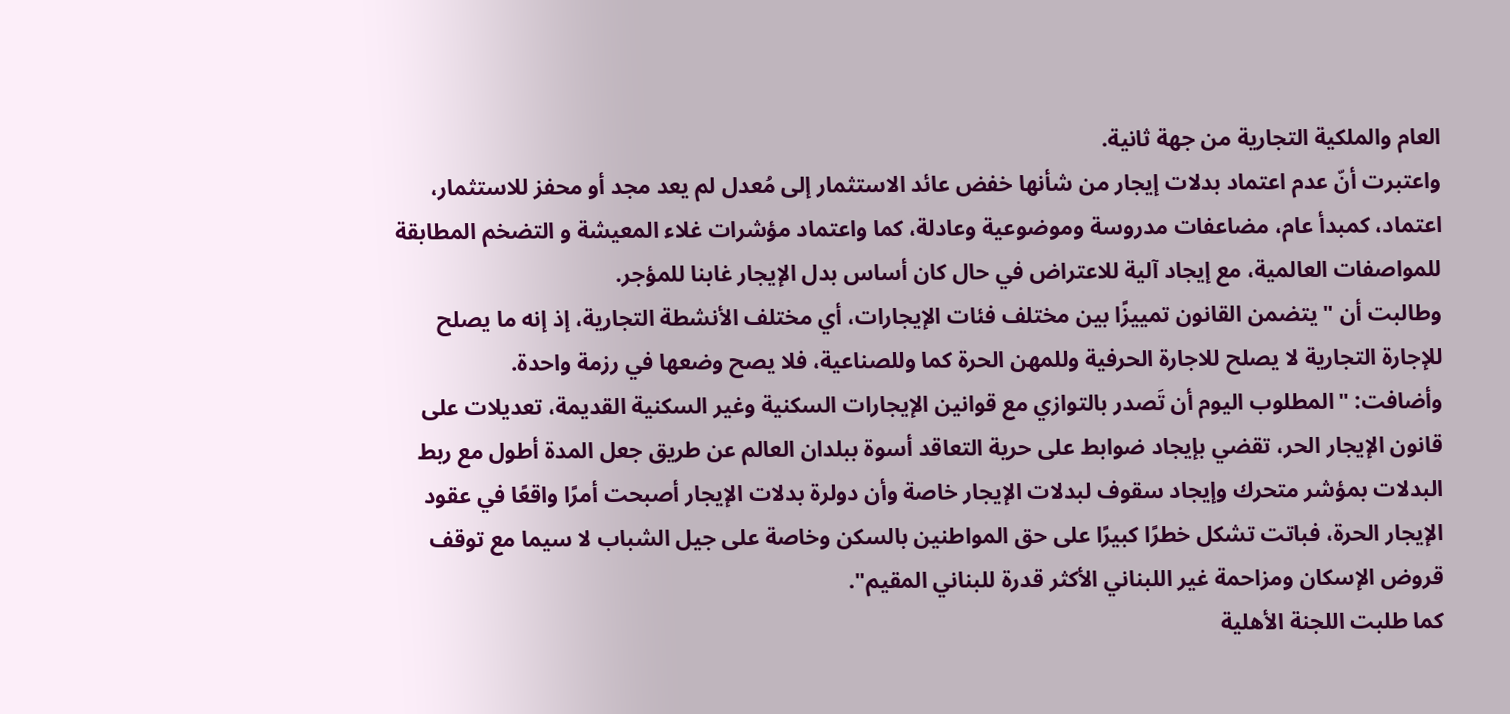العام والملكية التجارية من جهة ثانية.
واعتبرت أنّ عدم اعتماد بدلات إيجار من شأنها خفض عائد الاستثمار إلى مُعدل لم يعد مجد أو محفز للاستثمار، اعتماد، كمبدأ عام، مضاعفات مدروسة وموضوعية وعادلة، كما واعتماد مؤشرات غلاء المعيشة و التضخم المطابقة للمواصفات العالمية، مع إيجاد آلية للاعتراض في حال كان أساس بدل الإيجار غابنا للمؤجر.
وطالبت أن "يتضمن القانون تمييزًا بين مختلف فئات الإيجارات، أي مختلف الأنشطة التجارية، إذ إنه ما يصلح للإجارة التجارية لا يصلح للاجارة الحرفية وللمهن الحرة كما وللصناعية، فلا يصح وضعها في رزمة واحدة.
وأضافت: "المطلوب اليوم أن تَصدر بالتوازي مع قوانين الإيجارات السكنية وغير السكنية القديمة، تعديلات على قانون الإيجار الحر، تقضي بإيجاد ضوابط على حرية التعاقد أسوة ببلدان العالم عن طريق جعل المدة أطول مع ربط البدلات بمؤشر متحرك وإيجاد سقوف لبدلات الإيجار خاصة وأن دولرة بدلات الإيجار أصبحت أمرًا واقعًا في عقود الإيجار الحرة، فباتت تشكل خطرًا كبيرًا على حق المواطنين بالسكن وخاصة على جيل الشباب لا سيما مع توقف قروض الإسكان ومزاحمة غير اللبناني الأكثر قدرة للبناني المقيم".
كما طلبت اللجنة الأهلية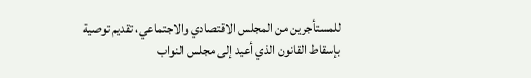للمستأجرين من المجلس الاقتصادي والاجتماعي، تقديم توصية بإسقاط القانون الذي أعيد إلى مجلس النواب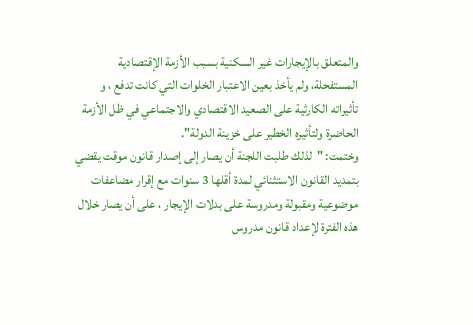والمتعلق بالإيجارات غير السكنية بسبب الأزمة الإقتصادية المستفحلة، ولم يأخذ بعين الاعتبار الخلوات التي كانت تدفع ، و تأثيراته الكارثية على الصعيد الاقتصادي والاجتماعي في ظل الأزمة الحاضرة ولتأثيره الخطير على خزينة الدولة".
وختمت: "لذلك طلبت اللجنة أن يصار إلى إصدار قانون موقت يقضي بتمديد القانون الاستثنائي لمدة أقلها 3 سنوات مع إقرار مضاعفات موضوعية ومقبولة ومدروسة على بدلات الإيجار ، على أن يصار خلال هذه الفترة لإعداد قانون مدروس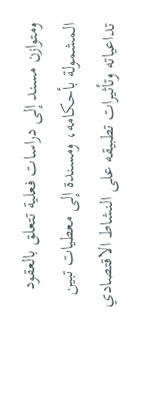ومتوازن مسند إلى دراسات فعلية تتعلق بالعقود المشمولة بأحكامه، ومسندة إلى معطيات تبين تداعياته وتأثيرات تطبيقه على النشاط الاقتصادي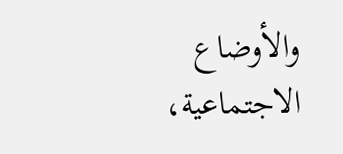والأوضاع الاجتماعية،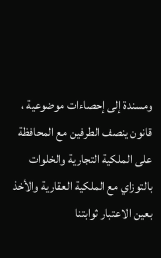ومسندة إلى إحصاءات موضوعية ، قانون ينصف الطرفين مع المحافظة على الملكية التجارية والخلوات بالتوزاي مع الملكية العقارية والأخذ بعين الاعتبار ثوابتنا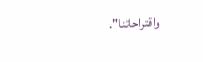واقتراحاتنا".